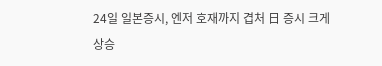24일 일본증시, 엔저 호재까지 겹처 日 증시 크게 상승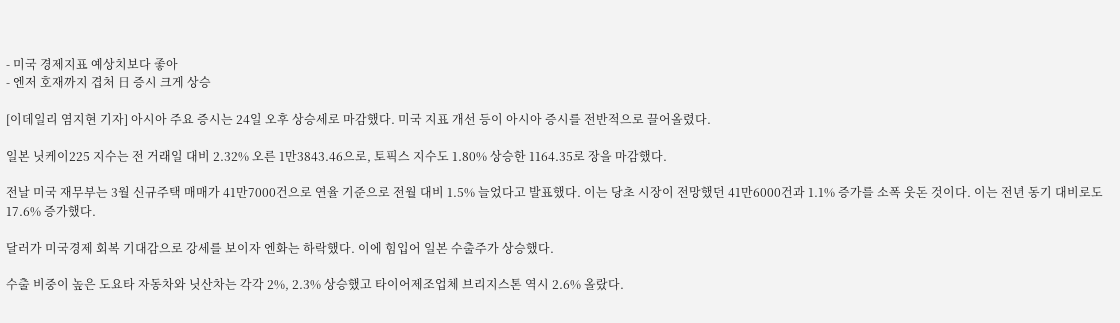- 미국 경제지표 예상치보다 좋아
- 엔저 호재까지 겹처 日 증시 크게 상승

[이데일리 염지현 기자] 아시아 주요 증시는 24일 오후 상승세로 마감했다. 미국 지표 개선 등이 아시아 증시를 전반적으로 끌어올렸다.

일본 닛케이225 지수는 전 거래일 대비 2.32% 오른 1만3843.46으로, 토픽스 지수도 1.80% 상승한 1164.35로 장을 마감했다.

전날 미국 재무부는 3월 신규주택 매매가 41만7000건으로 연율 기준으로 전월 대비 1.5% 늘었다고 발표했다. 이는 당초 시장이 전망했던 41만6000건과 1.1% 증가를 소폭 웃돈 것이다. 이는 전년 동기 대비로도 17.6% 증가했다.

달러가 미국경제 회복 기대감으로 강세를 보이자 엔화는 하락했다. 이에 힘입어 일본 수출주가 상승했다.

수출 비중이 높은 도요타 자동차와 닛산차는 각각 2%, 2.3% 상승했고 타이어제조업체 브리지스톤 역시 2.6% 올랐다.